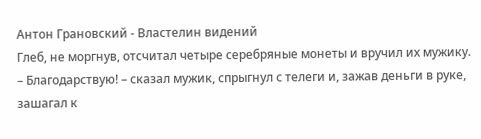Антон Грановский - Властелин видений
Глеб, не моргнув, отсчитал четыре серебряные монеты и вручил их мужику.
– Благодарствую! – сказал мужик, спрыгнул с телеги и, зажав деньги в руке, зашагал к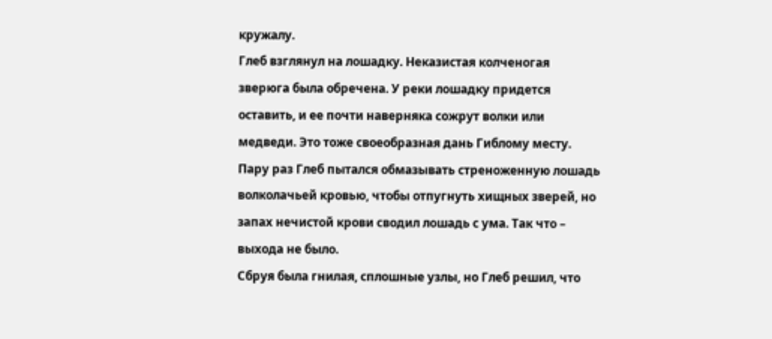кружалу.
Глеб взглянул на лошадку. Неказистая колченогая зверюга была обречена. У реки лошадку придется оставить, и ее почти наверняка сожрут волки или медведи. Это тоже своеобразная дань Гиблому месту. Пару раз Глеб пытался обмазывать стреноженную лошадь волколачьей кровью, чтобы отпугнуть хищных зверей, но запах нечистой крови сводил лошадь с ума. Так что – выхода не было.
Сбруя была гнилая, сплошные узлы, но Глеб решил, что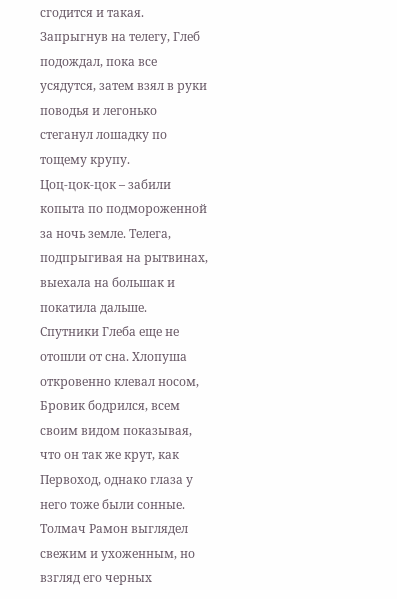сгодится и такая.
Запрыгнув на телегу, Глеб подождал, пока все усядутся, затем взял в руки поводья и легонько стеганул лошадку по тощему крупу.
Цоц-цок-цок – забили копыта по подмороженной за ночь земле. Телега, подпрыгивая на рытвинах, выехала на большак и покатила дальше.
Спутники Глеба еще не отошли от сна. Хлопуша откровенно клевал носом, Бровик бодрился, всем своим видом показывая, что он так же крут, как Первоход, однако глаза у него тоже были сонные. Толмач Рамон выглядел свежим и ухоженным, но взгляд его черных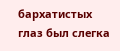бархатистых глаз был слегка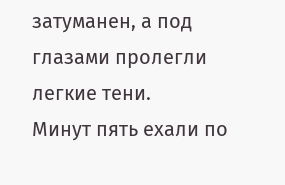затуманен, а под глазами пролегли легкие тени.
Минут пять ехали по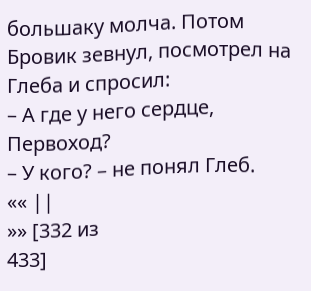большаку молча. Потом Бровик зевнул, посмотрел на Глеба и спросил:
– А где у него сердце, Первоход?
– У кого? – не понял Глеб.
«« ||
»» [332 из
433]